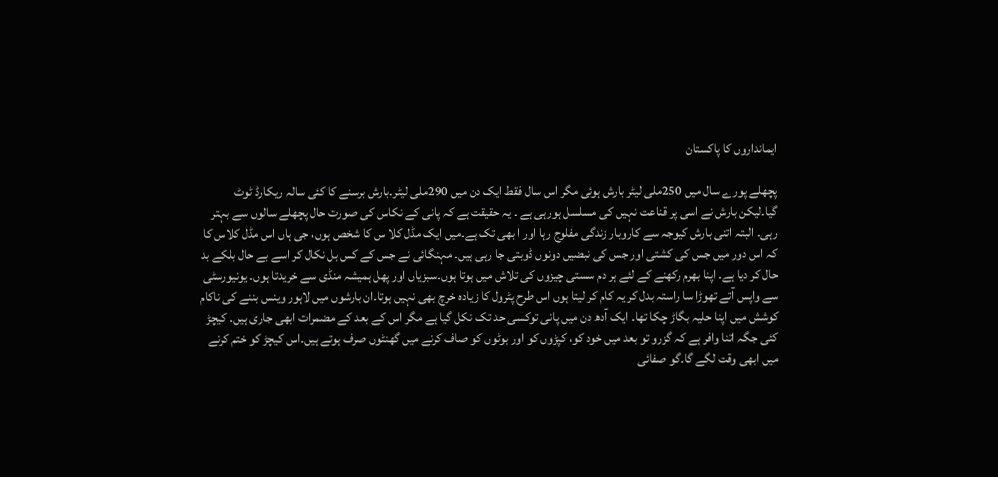ایمانداروں کا پاکستان

پچھلے پورے سال میں 250ملی لیٹر بارش ہوئی مگر اس سال فقط ایک دن میں 290ملی لیٹر۔بارش برسنے کا کئی سالہ ریکارڈ ٹوٹ گیا۔لیکن بارش نے اسی پر قناعت نہیں کی مسلسل ہورہی ہے ۔ یہ حقیقت ہے کہ پانی کے نکاس کی صورت حال پچھلے سالوں سے بہتر رہی۔ البتہ اتنی بارش کیوجہ سے کاروبار زندگی مفلوج رہا اور ا بھی تک ہے۔میں ایک مڈل کلا س کا شخص ہوں، جی ہاں اس مڈل کلاس کا کہ اس دور میں جس کی کشتی اور جس کی نبضیں دونوں ڈوبتی جا رہی ہیں۔ مہنگائی نے جس کے کس بل نکال کر اسے بے حال بلکے بد حال کر دیا ہے۔ اپنا بھرم رکھنے کے لئے ہر دم سستی چیزوں کی تلاش میں ہوتا ہوں۔سبزیاں اور پھل ہمیشہ منڈی سے خریدتا ہوں۔ یونیورسٹی سے واپس آتے تھوڑا سا راستہ بدل کر یہ کام کر لیتا ہوں اس طرح پٹرول کا زیادہ خرچ بھی نہیں ہوتا۔ان بارشوں میں لاہور وینس بننے کی ناکام کوشش میں اپنا حلیہ بگاڑ چکا تھا۔ ایک آدھ دن میں پانی توکسی حد تک نکل گیا ہے مگر اس کے بعد کے مضمرات ابھی جاری ہیں۔ کیچڑ کئی جگہ اتنا وافر ہے کہ گزرو تو بعد میں خود کو، کپڑوں کو اور بوٹوں کو صاف کرنے میں گھنٹوں صرف ہوتے ہیں۔اس کیچڑ کو ختم کرنے میں ابھی وقت لگے گا۔گو صفائی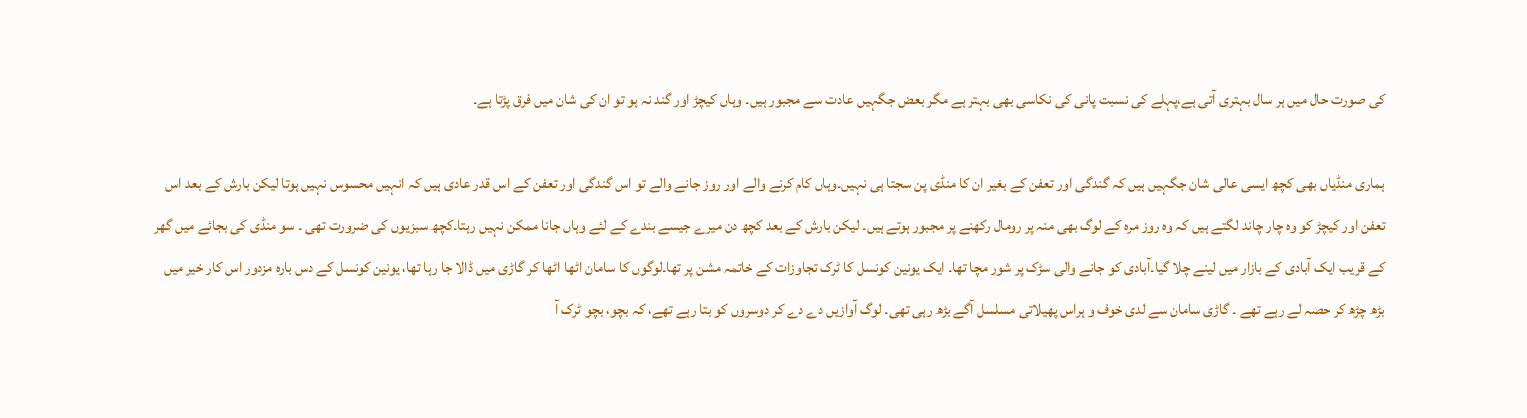کی صورت حال میں ہر سال بہتری آتی ہے،پہلے کی نسبت پانی کی نکاسی بھی بہتر ہے مگر بعض جگہیں عادت سے مجبور ہیں۔ وہاں کیچڑ اور گند نہ ہو تو ان کی شان میں فرق پڑتا ہے۔

ہماری منڈیاں بھی کچھ ایسی عالی شان جگہیں ہیں کہ گندگی اور تعفن کے بغیر ان کا منڈی پن سجتا ہی نہیں۔وہاں کام کرنے والے اور روز جانے والے تو اس گندگی اور تعفن کے اس قدر عادی ہیں کہ انہیں محسوس نہیں ہوتا لیکن بارش کے بعد اس تعفن اور کیچڑ کو وہ چار چاند لگتے ہیں کہ وہ روز مرہ کے لوگ بھی منہ پر رومال رکھنے پر مجبور ہوتے ہیں۔ لیکن بارش کے بعد کچھ دن میرے جیسے بندے کے لئے وہاں جانا ممکن نہیں رہتا۔کچھ سبزیوں کی ضرورت تھی ۔ سو منڈی کی بجائے میں گھر کے قریب ایک آبادی کے بازار میں لینے چلا گیا۔آبادی کو جانے والی سڑک پر شور مچا تھا۔ ایک یونین کونسل کا ٹرک تجاوزات کے خاتمہ مشن پر تھا۔لوگوں کا سامان اٹھا اٹھا کر گاڑی میں ڈالا جا رہا تھا، یونین کونسل کے دس بارہ مزدور اس کار خیر میں بڑھ چڑھ کر حصہ لے رہے تھے ۔ گاڑی سامان سے لدی خوف و ہراس پھیلاتی مسلسل آگے بڑھ رہی تھی۔ لوگ آوازیں دے دے کر دوسروں کو بتا رہے تھے، کہ بچو، بچو ٹرک آ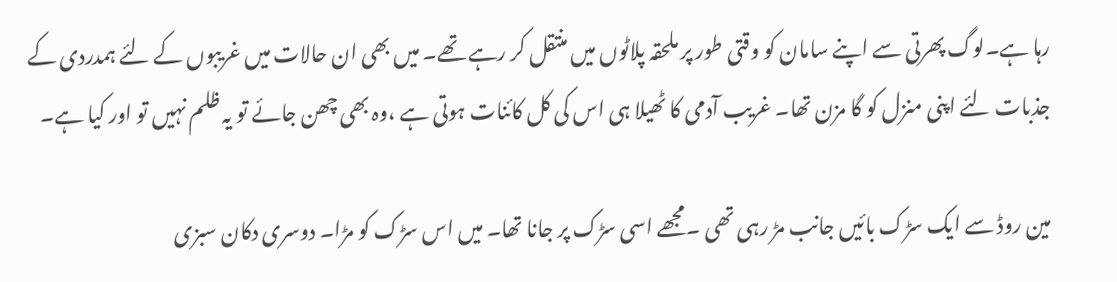رہا ہے۔لوگ پھرتی سے اپنے سامان کو وقتی طور پر ملحقہ پلاٹوں میں منتقل کر رہے تھے۔ میں بھی ان حالات میں غریبوں کے لئے ہمدردی کے جذبات لئے اپنی منزل کو گا مزن تھا۔ غریب آدمی کا ٹھیلا ہی اس کی کل کائنات ہوتی ہے ،وہ بھی چھن جائے تو یہ ظلم نہیں تو اور کیا ہے۔

مین روڈ سے ایک سڑک بائیں جانب مڑ رہی تھی ۔مجھے اسی سڑک پر جانا تھا۔ میں اس سڑک کو مڑا۔ دوسری دکان سبزی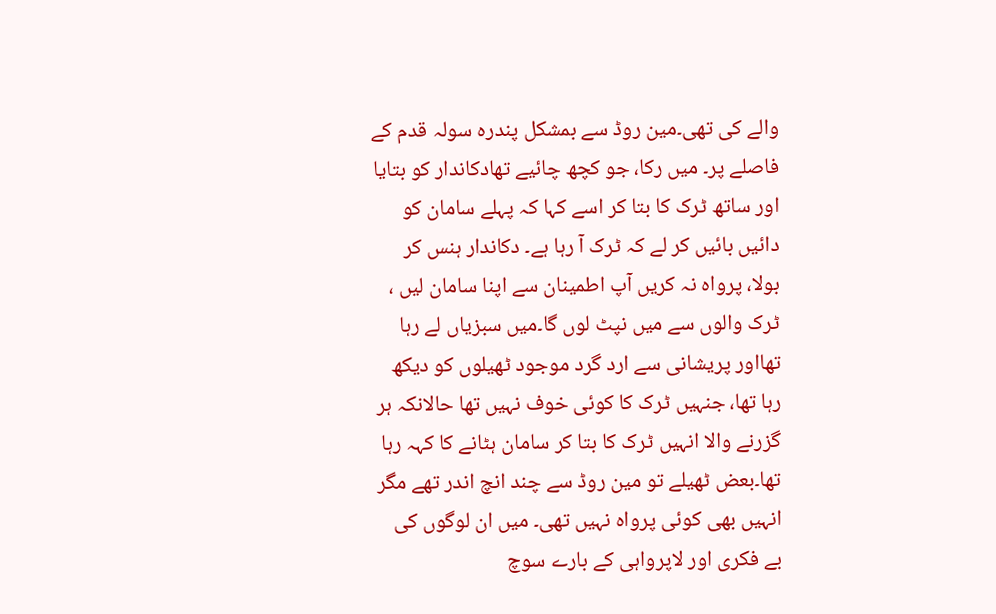والے کی تھی۔مین روڈ سے بمشکل پندرہ سولہ قدم کے فاصلے پر۔ میں رکا، جو کچھ چائیے تھادکاندار کو بتایا اور ساتھ ٹرک کا بتا کر اسے کہا کہ پہلے سامان کو دائیں بائیں کر لے کہ ٹرک آ رہا ہے۔ دکاندار ہنس کر بولا، پرواہ نہ کریں آپ اطمینان سے اپنا سامان لیں ، ٹرک والوں سے میں نپٹ لوں گا۔میں سبزیاں لے رہا تھااور پریشانی سے ارد گرد موجود ٹھیلوں کو دیکھ رہا تھا، جنہیں ٹرک کا کوئی خوف نہیں تھا حالانکہ ہر گزرنے والا انہیں ٹرک کا بتا کر سامان ہٹانے کا کہہ رہا تھا۔بعض ٹھیلے تو مین روڈ سے چند انچ اندر تھے مگر انہیں بھی کوئی پرواہ نہیں تھی۔ میں ان لوگوں کی بے فکری اور لاپرواہی کے بارے سوچ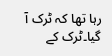رہا تھا کہ ٹرک آ گیا۔ٹرک کے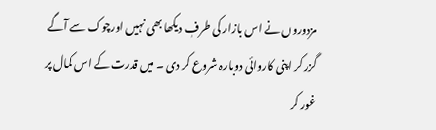مزدوروں نے اس بازار کی طرفٖ دیکھا بھی نہیں اورچوک سے آگے گزر کر اپنی کاروائی دوبارہ شروع کر دی ۔ میں قدرت کے اس کمال پر غور کر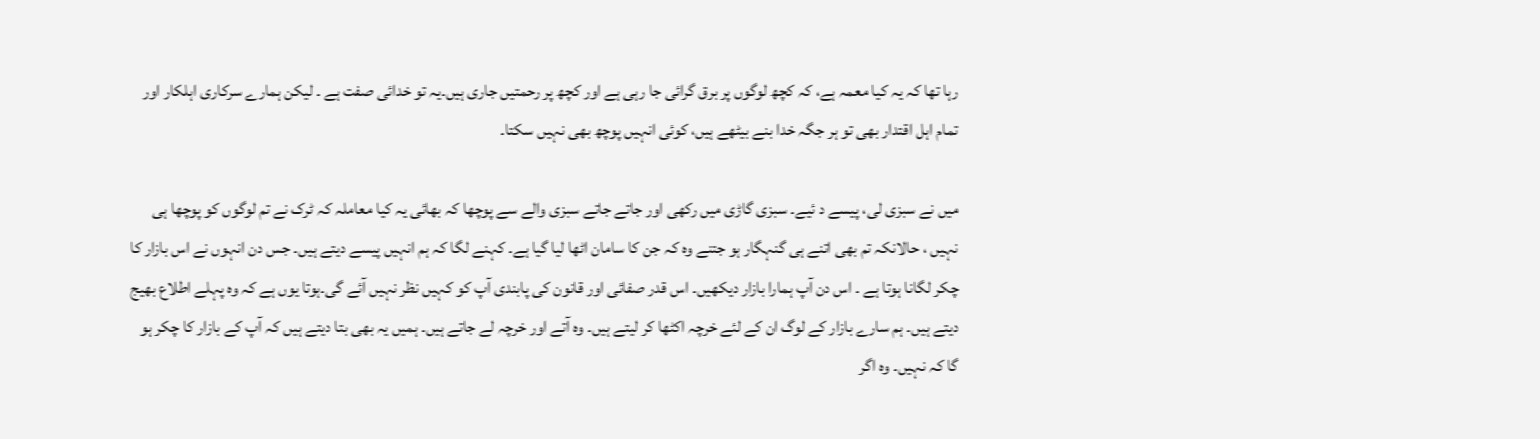رہا تھا کہ یہ کیا معمہ ہے، کہ کچھ لوگوں پر برق گرائی جا رہی ہے اور کچھ پر رحمتیں جاری ہیں۔یہ تو خدائی صفت ہے ۔ لیکن ہمارے سرکاری اہلکار اور تمام اہل اقتدار بھی تو ہر جگہ خدا بنے بیٹھے ہیں، کوئی انہیں پوچھ بھی نہیں سکتا۔

میں نے سبزی لی، پیسے د ئیے۔ سبزی گاڑی میں رکھی اور جاتے جاتے سبزی والے سے پوچھا کہ بھائی یہ کیا معاملہ کہ ٹرک نے تم لوگوں کو پوچھا ہی نہیں ، حالانکہ تم بھی اتنے ہی گنہگار ہو جتنے وہ کہ جن کا سامان اٹھا لیا گیا ہے۔ کہنے لگا کہ ہم انہیں پیسے دیتے ہیں۔ جس دن انہوں نے اس بازار کا چکر لگانا ہوتا ہے ۔ اس دن آپ ہمارا بازار دیکھیں۔ اس قدر صفائی اور قانون کی پابندی آپ کو کہیں نظر نہیں آئے گی۔ہوتا یوں ہے کہ وہ پہلے اطلاع بھیج دیتے ہیں۔ ہم سارے بازار کے لوگ ان کے لئے خرچہ اکٹھا کر لیتے ہیں۔ وہ آتے اور خرچہ لے جاتے ہیں۔ ہمیں یہ بھی بتا دیتے ہیں کہ آپ کے بازار کا چکر ہو گا کہ نہیں۔ وہ اگر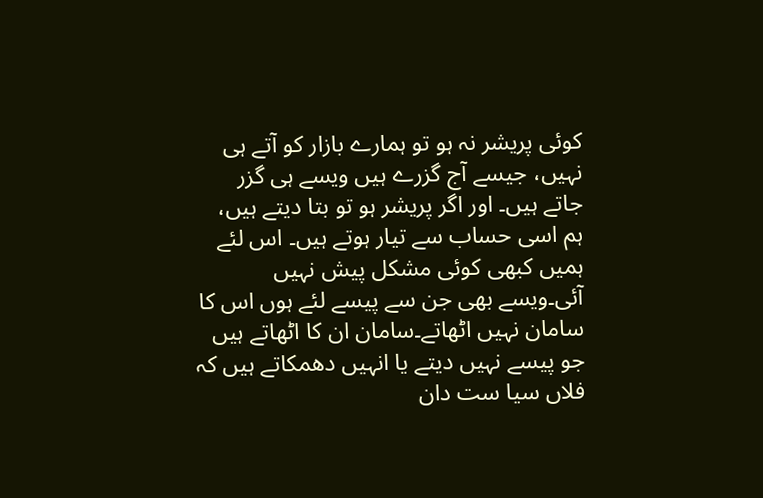کوئی پریشر نہ ہو تو ہمارے بازار کو آتے ہی نہیں، جیسے آج گزرے ہیں ویسے ہی گزر جاتے ہیں۔ اور اگر پریشر ہو تو بتا دیتے ہیں، ہم اسی حساب سے تیار ہوتے ہیں۔ اس لئے ہمیں کبھی کوئی مشکل پیش نہیں آئی۔ویسے بھی جن سے پیسے لئے ہوں اس کا سامان نہیں اٹھاتے۔سامان ان کا اٹھاتے ہیں جو پیسے نہیں دیتے یا انہیں دھمکاتے ہیں کہ فلاں سیا ست دان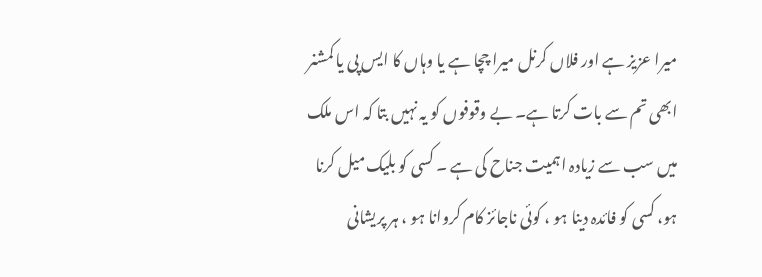میرا عزیز ہے اور فلاں کرنل میرا چچا ہے یا وہاں کا ایس پی یا کمشنر ابھی تم سے بات کرتا ہے۔ بے وقوفوں کو یہ نہیں بتا کہ اس ملک میں سب سے زیادہ اہمیت جناح کی ہے ۔ کسی کو بلیک میل کرنا ہو، کسی کو فائدہ دینا ہو ، کوئی ناجائز کام کروانا ہو ، ہر پریشانی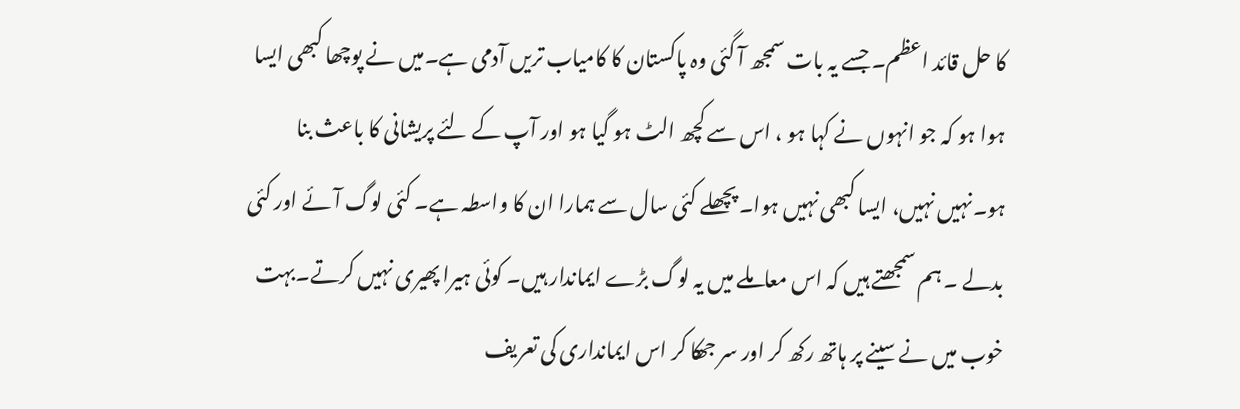کا حل قائد اعظم۔ جسے یہ بات سمجھ آ گئی وہ پاکستان کا کامیاب تریں آدمی ہے۔میں نے پوچھا کبھی ایسا ہوا ہو کہ جو انہوں نے کہا ہو ، اس سے کچھ الٹ ہو گیا ہو اور آپ کے لئے پریشانی کا باعث بنا ہو۔نہیں نہیں، ایسا کبھی نہیں ہوا۔ پچھلے کئی سال سے ہمارا ان کا واسطہ ہے۔ کئی لوگ آئے اور کئی بدلے ۔ ہم سمجھتے ہیں کہ اس معاملے میں یہ لوگ بڑے ایماندار ہیں۔ کوئی ہیرا پھیری نہیں کرتے۔بہت خوب میں نے سینے پر ہاتھ رکھ کر اور سر جھکا کر اس ایمانداری کی تعریف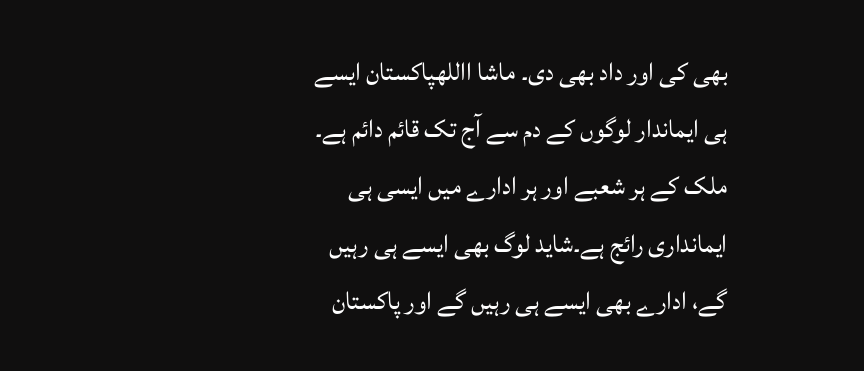بھی کی اور داد بھی دی۔ ماشا االلهپاکستان ایسے ہی ایماندار لوگوں کے دم سے آج تک قائم دائم ہے۔ ملک کے ہر شعبے اور ہر ادارے میں ایسی ہی ایمانداری رائج ہے۔شاید لوگ بھی ایسے ہی رہیں گے، ادارے بھی ایسے ہی رہیں گے اور پاکستان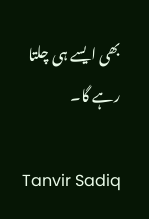بھی ایسے ہی چلتا رہے گا۔

Tanvir Sadiq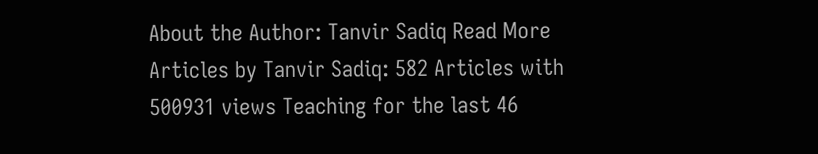About the Author: Tanvir Sadiq Read More Articles by Tanvir Sadiq: 582 Articles with 500931 views Teaching for the last 46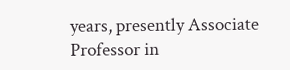years, presently Associate Professor in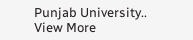Punjab University.. View More